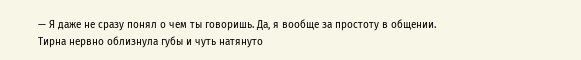— Я даже не сразу понял о чем ты говоришь. Да, я вообще за простоту в общении.
Тирна нервно облизнула губы и чуть натянуто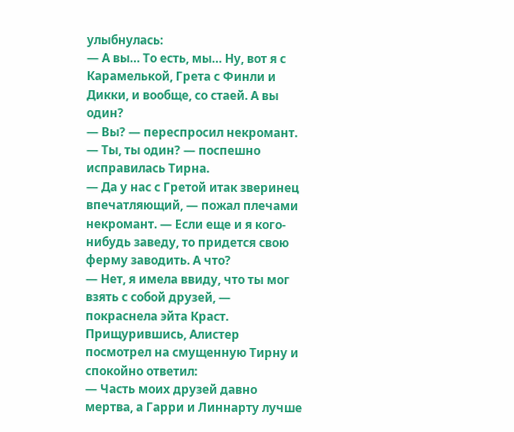улыбнулась:
— А вы… То есть, мы… Ну, вот я с Карамелькой, Грета с Финли и Дикки, и вообще, со стаей. А вы один?
— Вы? — переспросил некромант.
— Ты, ты один? — поспешно исправилась Тирна.
— Да у нас с Гретой итак зверинец впечатляющий, — пожал плечами некромант. — Если еще и я кого-нибудь заведу, то придется свою ферму заводить. А что?
— Нет, я имела ввиду, что ты мог взять с собой друзей, — покраснела эйта Краст.
Прищурившись, Алистер посмотрел на смущенную Тирну и спокойно ответил:
— Часть моих друзей давно мертва, а Гарри и Линнарту лучше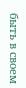быть в своем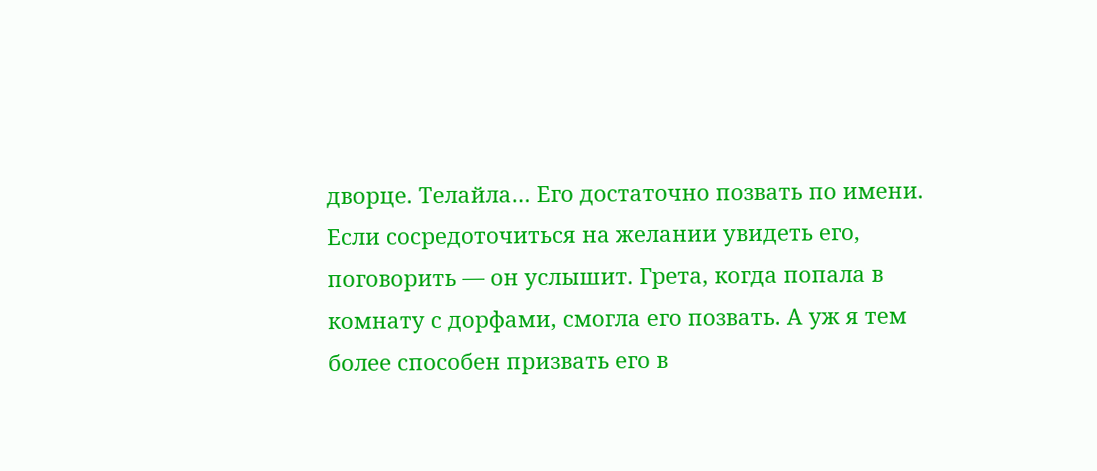дворце. Телайла… Его достаточно позвать по имени. Если сосредоточиться на желании увидеть его, поговорить — он услышит. Грета, когда попала в комнату с дорфами, смогла его позвать. А уж я тем более способен призвать его в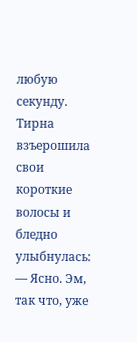любую секунду.
Тирна взъерошила свои короткие волосы и бледно улыбнулась:
— Ясно. Эм, так что, уже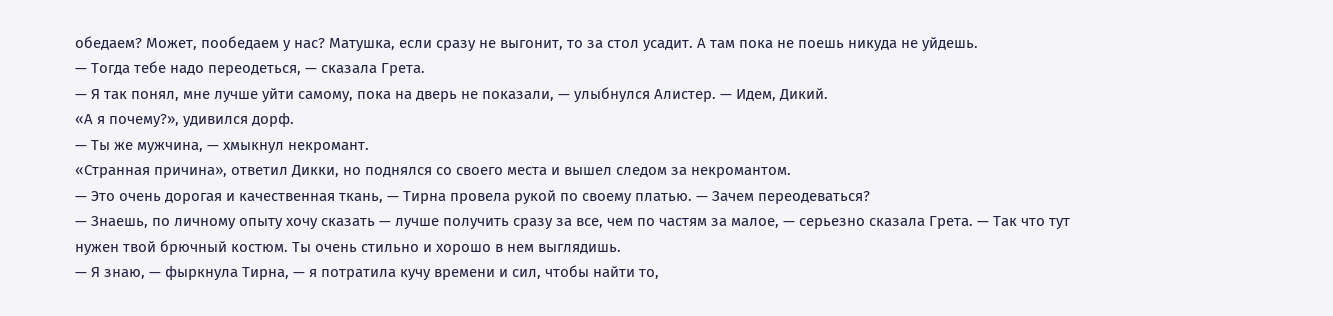обедаем? Может, пообедаем у нас? Матушка, если сразу не выгонит, то за стол усадит. А там пока не поешь никуда не уйдешь.
— Тогда тебе надо переодеться, — сказала Грета.
— Я так понял, мне лучше уйти самому, пока на дверь не показали, — улыбнулся Алистер. — Идем, Дикий.
«А я почему?», удивился дорф.
— Ты же мужчина, — хмыкнул некромант.
«Странная причина», ответил Дикки, но поднялся со своего места и вышел следом за некромантом.
— Это очень дорогая и качественная ткань, — Тирна провела рукой по своему платью. — Зачем переодеваться?
— Знаешь, по личному опыту хочу сказать — лучше получить сразу за все, чем по частям за малое, — серьезно сказала Грета. — Так что тут нужен твой брючный костюм. Ты очень стильно и хорошо в нем выглядишь.
— Я знаю, — фыркнула Тирна, — я потратила кучу времени и сил, чтобы найти то,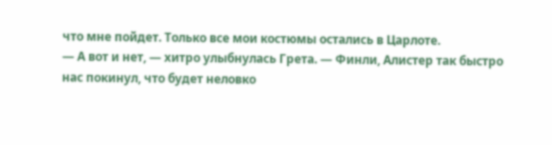что мне пойдет. Только все мои костюмы остались в Царлоте.
— А вот и нет, — хитро улыбнулась Грета. — Финли, Алистер так быстро нас покинул, что будет неловко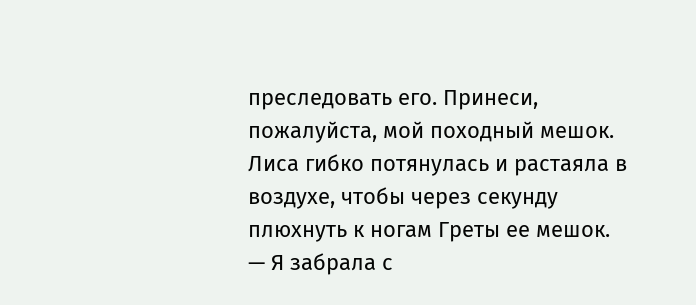преследовать его. Принеси, пожалуйста, мой походный мешок.
Лиса гибко потянулась и растаяла в воздухе, чтобы через секунду плюхнуть к ногам Греты ее мешок.
— Я забрала с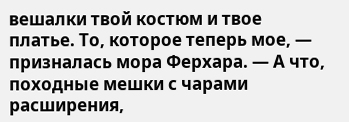вешалки твой костюм и твое платье. То, которое теперь мое, — призналась мора Ферхара. — А что, походные мешки с чарами расширения,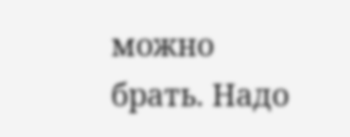можно брать. Надо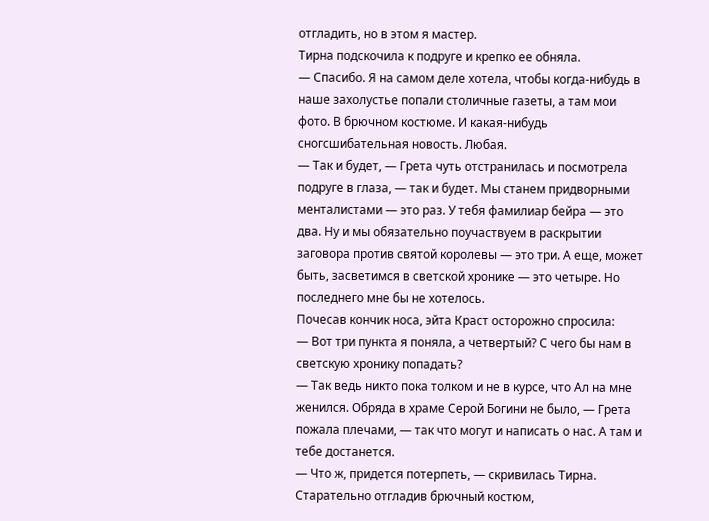отгладить, но в этом я мастер.
Тирна подскочила к подруге и крепко ее обняла.
— Спасибо. Я на самом деле хотела, чтобы когда-нибудь в наше захолустье попали столичные газеты, а там мои фото. В брючном костюме. И какая-нибудь сногсшибательная новость. Любая.
— Так и будет, — Грета чуть отстранилась и посмотрела подруге в глаза, — так и будет. Мы станем придворными менталистами — это раз. У тебя фамилиар бейра — это два. Ну и мы обязательно поучаствуем в раскрытии заговора против святой королевы — это три. А еще, может быть, засветимся в светской хронике — это четыре. Но последнего мне бы не хотелось.
Почесав кончик носа, эйта Краст осторожно спросила:
— Вот три пункта я поняла, а четвертый? С чего бы нам в светскую хронику попадать?
— Так ведь никто пока толком и не в курсе, что Ал на мне женился. Обряда в храме Серой Богини не было, — Грета пожала плечами, — так что могут и написать о нас. А там и тебе достанется.
— Что ж, придется потерпеть, — скривилась Тирна.
Старательно отгладив брючный костюм,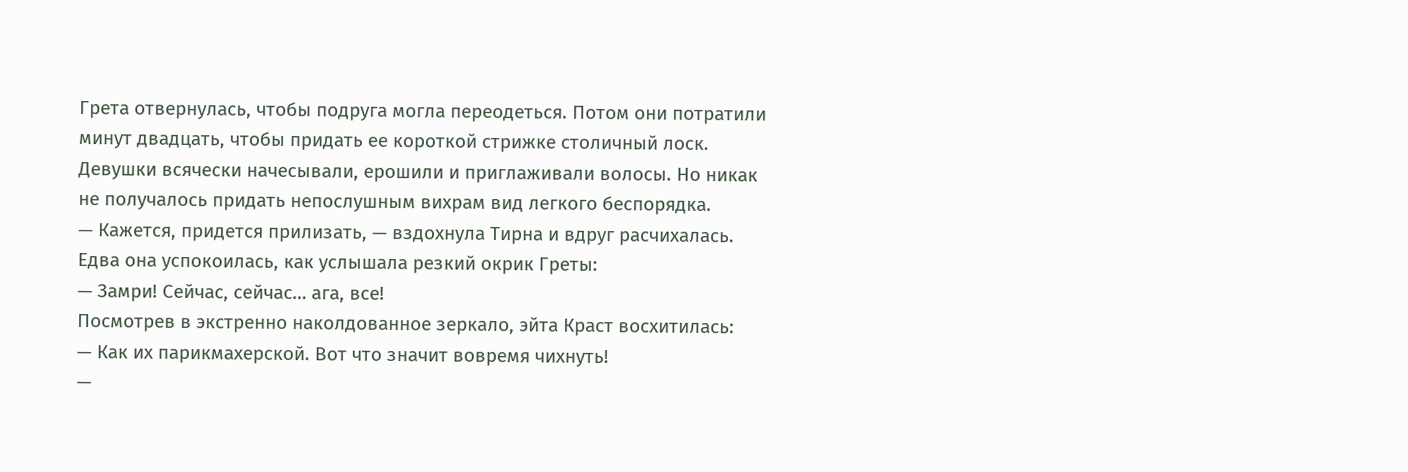Грета отвернулась, чтобы подруга могла переодеться. Потом они потратили минут двадцать, чтобы придать ее короткой стрижке столичный лоск. Девушки всячески начесывали, ерошили и приглаживали волосы. Но никак не получалось придать непослушным вихрам вид легкого беспорядка.
— Кажется, придется прилизать, — вздохнула Тирна и вдруг расчихалась.
Едва она успокоилась, как услышала резкий окрик Греты:
— Замри! Сейчас, сейчас… ага, все!
Посмотрев в экстренно наколдованное зеркало, эйта Краст восхитилась:
— Как их парикмахерской. Вот что значит вовремя чихнуть!
—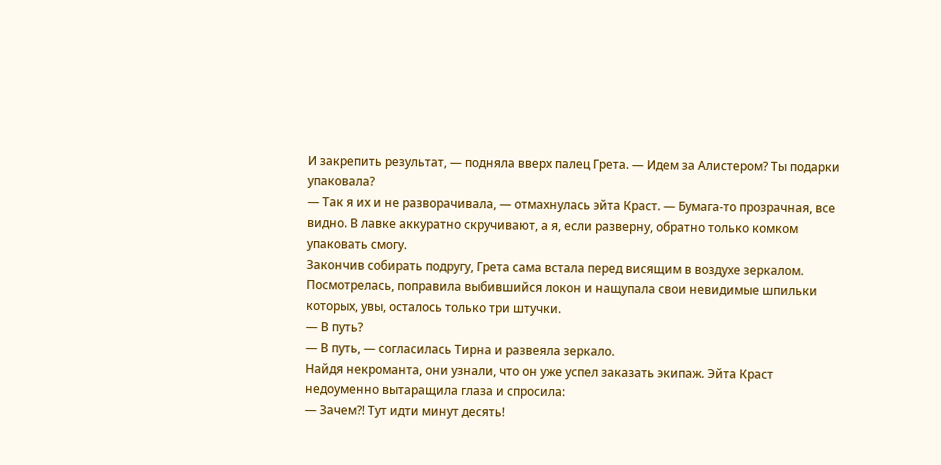И закрепить результат, — подняла вверх палец Грета. — Идем за Алистером? Ты подарки упаковала?
— Так я их и не разворачивала, — отмахнулась эйта Краст. — Бумага-то прозрачная, все видно. В лавке аккуратно скручивают, а я, если разверну, обратно только комком упаковать смогу.
Закончив собирать подругу, Грета сама встала перед висящим в воздухе зеркалом. Посмотрелась, поправила выбившийся локон и нащупала свои невидимые шпильки которых, увы, осталось только три штучки.
— В путь?
— В путь, — согласилась Тирна и развеяла зеркало.
Найдя некроманта, они узнали, что он уже успел заказать экипаж. Эйта Краст недоуменно вытаращила глаза и спросила:
— Зачем?! Тут идти минут десять!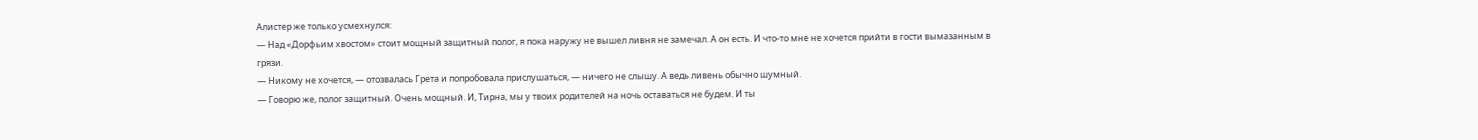Алистер же только усмехнулся:
— Над «Дорфьим хвостом» стоит мощный защитный полог, я пока наружу не вышел ливня не замечал. А он есть. И что-то мне не хочется прийти в гости вымазанным в грязи.
— Никому не хочется, — отозвалась Грета и попробовала прислушаться, — ничего не слышу. А ведь ливень обычно шумный.
— Говорю же, полог защитный. Очень мощный. И, Тирна, мы у твоих родителей на ночь оставаться не будем. И ты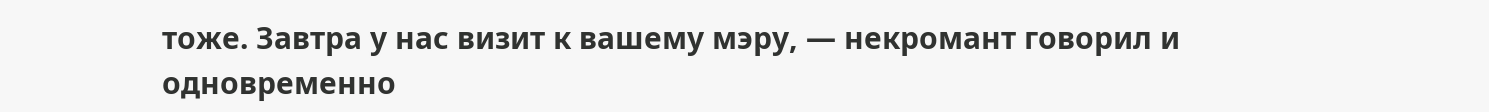тоже. Завтра у нас визит к вашему мэру, — некромант говорил и одновременно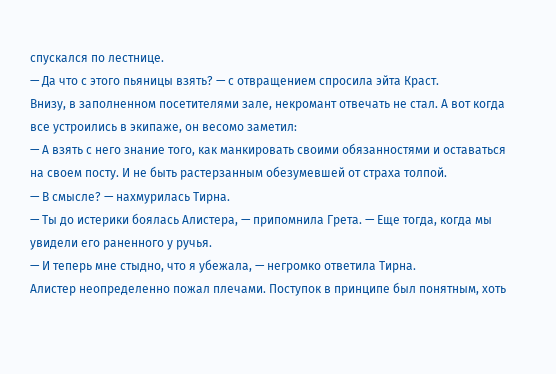спускался по лестнице.
— Да что с этого пьяницы взять? — с отвращением спросила эйта Краст.
Внизу, в заполненном посетителями зале, некромант отвечать не стал. А вот когда все устроились в экипаже, он весомо заметил:
— А взять с него знание того, как манкировать своими обязанностями и оставаться на своем посту. И не быть растерзанным обезумевшей от страха толпой.
— В смысле? — нахмурилась Тирна.
— Ты до истерики боялась Алистера, — припомнила Грета. — Еще тогда, когда мы увидели его раненного у ручья.
— И теперь мне стыдно, что я убежала, — негромко ответила Тирна.
Алистер неопределенно пожал плечами. Поступок в принципе был понятным, хоть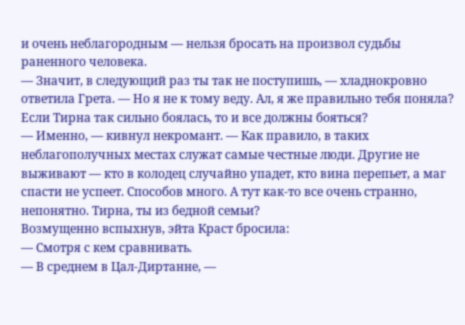и очень неблагородным — нельзя бросать на произвол судьбы раненного человека.
— Значит, в следующий раз ты так не поступишь, — хладнокровно ответила Грета. — Но я не к тому веду. Ал, я же правильно тебя поняла? Если Тирна так сильно боялась, то и все должны бояться?
— Именно, — кивнул некромант. — Как правило, в таких неблагополучных местах служат самые честные люди. Другие не выживают — кто в колодец случайно упадет, кто вина перепьет, а маг спасти не успеет. Способов много. А тут как-то все очень странно, непонятно. Тирна, ты из бедной семьи?
Возмущенно вспыхнув, эйта Краст бросила:
— Смотря с кем сравнивать.
— В среднем в Цал-Диртанне, —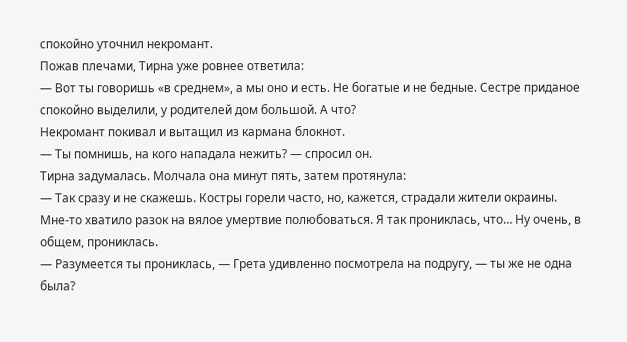спокойно уточнил некромант.
Пожав плечами, Тирна уже ровнее ответила:
— Вот ты говоришь «в среднем», а мы оно и есть. Не богатые и не бедные. Сестре приданое спокойно выделили, у родителей дом большой. А что?
Некромант покивал и вытащил из кармана блокнот.
— Ты помнишь, на кого нападала нежить? — спросил он.
Тирна задумалась. Молчала она минут пять, затем протянула:
— Так сразу и не скажешь. Костры горели часто, но, кажется, страдали жители окраины. Мне-то хватило разок на вялое умертвие полюбоваться. Я так прониклась, что… Ну очень, в общем, прониклась.
— Разумеется ты прониклась, — Грета удивленно посмотрела на подругу, — ты же не одна была?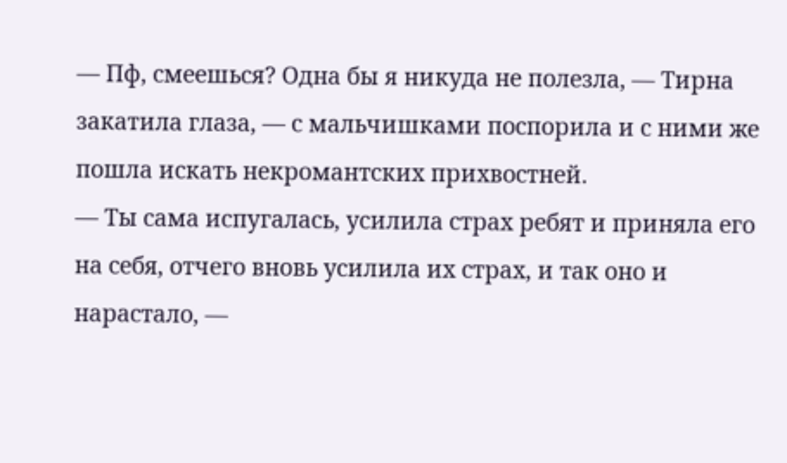— Пф, смеешься? Одна бы я никуда не полезла, — Тирна закатила глаза, — с мальчишками поспорила и с ними же пошла искать некромантских прихвостней.
— Ты сама испугалась, усилила страх ребят и приняла его на себя, отчего вновь усилила их страх, и так оно и нарастало, —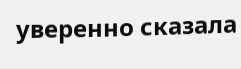уверенно сказала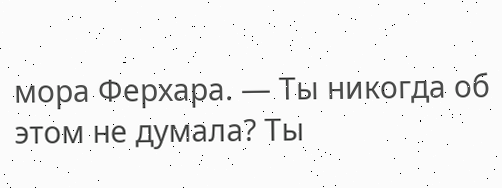мора Ферхара. — Ты никогда об этом не думала? Ты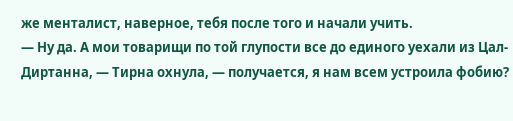же менталист, наверное, тебя после того и начали учить.
— Ну да. А мои товарищи по той глупости все до единого уехали из Цал-Диртанна, — Тирна охнула, — получается, я нам всем устроила фобию?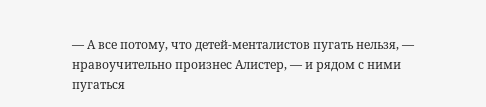— А все потому, что детей-менталистов пугать нельзя, — нравоучительно произнес Алистер, — и рядом с ними пугаться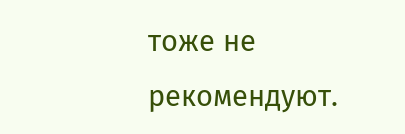тоже не рекомендуют.